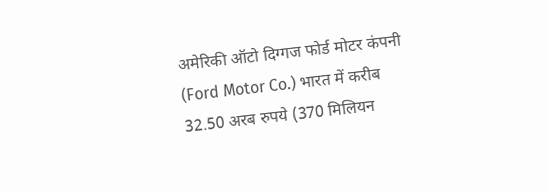अमेरिकी ऑटो दिग्गज फोर्ड मोटर कंपनी (Ford Motor Co.) भारत में करीब 32.50 अरब रुपये (370 मिलियन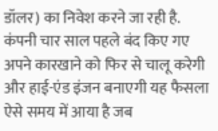डॉलर) का निवेश करने जा रही है. कंपनी चार साल पहले बंद किए गए अपने कारखाने को फिर से चालू करेगी और हाई-एंड इंजन बनाएगी यह फैसला ऐसे समय में आया है जब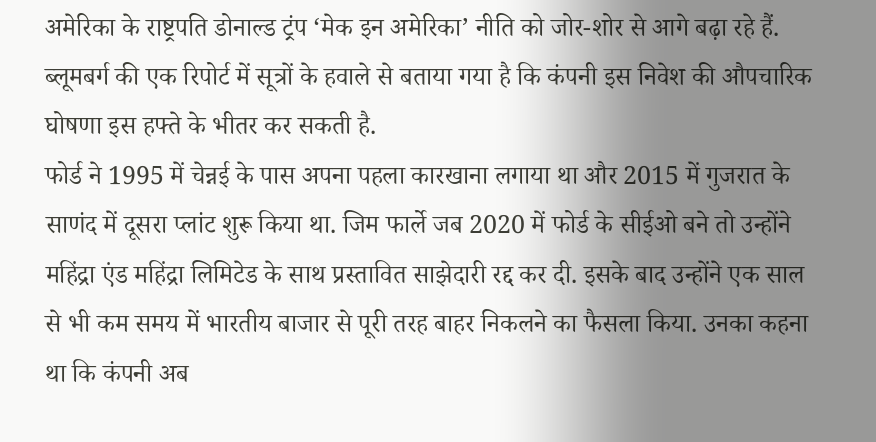अमेरिका के राष्ट्रपति डोनाल्ड ट्रंप ‘मेक इन अमेरिका’ नीति को जोर-शोर से आगे बढ़ा रहे हैं. ब्लूमबर्ग की एक रिपोर्ट में सूत्रों के हवाले से बताया गया है कि कंपनी इस निवेश की औपचारिक घोषणा इस हफ्ते के भीतर कर सकती है.
फोर्ड ने 1995 में चेन्नई के पास अपना पहला कारखाना लगाया था और 2015 में गुजरात के साणंद में दूसरा प्लांट शुरू किया था. जिम फार्ले जब 2020 में फोर्ड के सीईओ बने तो उन्होंने महिंद्रा एंड महिंद्रा लिमिटेड के साथ प्रस्तावित साझेदारी रद्द कर दी. इसके बाद उन्होंने एक साल से भी कम समय में भारतीय बाजार से पूरी तरह बाहर निकलने का फैसला किया. उनका कहना था कि कंपनी अब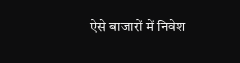ऐसे बाजारों में निवेश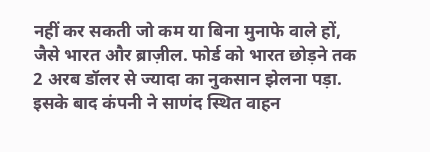नहीं कर सकती जो कम या बिना मुनाफे वाले हों, जैसे भारत और ब्राज़ील. फोर्ड को भारत छोड़ने तक 2 अरब डॉलर से ज्यादा का नुकसान झेलना पड़ा. इसके बाद कंपनी ने साणंद स्थित वाहन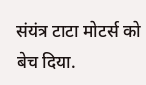संयंत्र टाटा मोटर्स को बेच दिया.